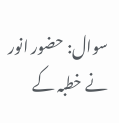سوال: حضور انور نے خطبہ کے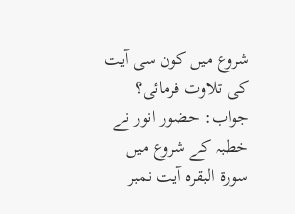شروع میں کون سی آیت کی تلاوت فرمائی؟
جواب: حضور انور نے خطبہ کے شروع میں سورۃ البقرہ آیت نمبر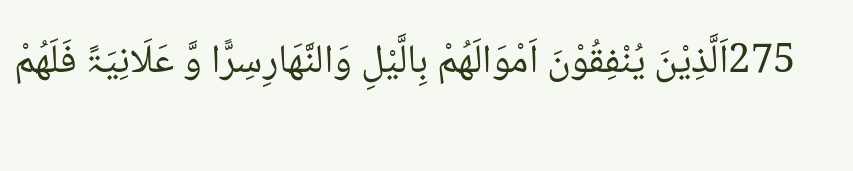275اَلَّذِیْنَ یُنْفِقُوْنَ اَمْوَالَھُمْ بِالَّیْلِ وَالنَّھَارِسِرًّا وَّ عَلَانِیَۃً فَلَھُمْ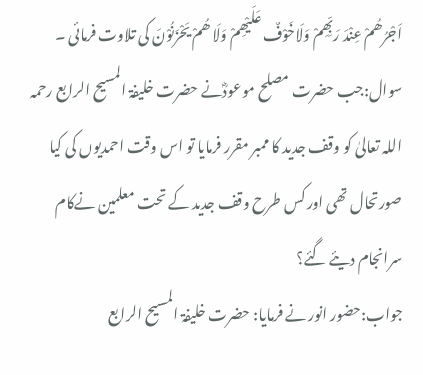اَجْرُھُمْ عِنْدَ رَبِّھِمْ وَلَاخَوْفٌ عَلَیْھِمْ وَلَا ھُمْ یَحْزَنُوْنَ کی تلاوت فرمائی ۔
سوال:جب حضرت مصلح موعودؓنے حضرت خلیفۃ المسیح الرابع رحمہ اللہ تعالیٰ کو وقف جدید کا ممبر مقرر فرمایا تو اس وقت احمدیوں کی کیا صورتحال تھی اور کس طرح وقف جدید کے تحت معلمین نےکام سرانجام دیئے گئے؟
جواب:حضور انور نے فرمایا: حضرت خلیفۃ المسیح الرابع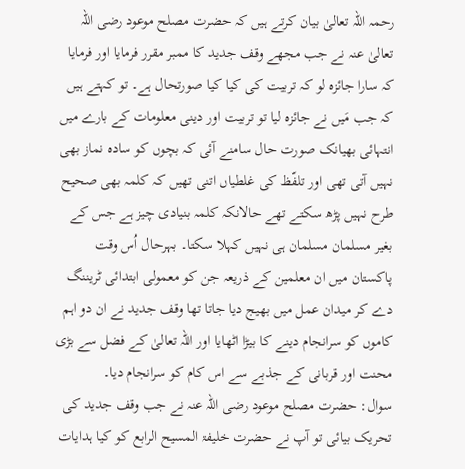رحمہ اللہ تعالیٰ بیان کرتے ہیں کہ حضرت مصلح موعود رضی اللہ تعالیٰ عنہ نے جب مجھے وقف جدید کا ممبر مقرر فرمایا اور فرمایا کہ سارا جائزہ لو کہ تربیت کی کیا کیا صورتحال ہے۔ تو کہتے ہیں کہ جب مَیں نے جائزہ لیا تو تربیت اور دینی معلومات کے بارے میں انتہائی بھیانک صورت حال سامنے آئی کہ بچوں کو سادہ نماز بھی نہیں آتی تھی اور تلفّظ کی غلطیاں اتنی تھیں کہ کلمہ بھی صحیح طرح نہیں پڑھ سکتے تھے حالانکہ کلمہ بنیادی چیز ہے جس کے بغیر مسلمان مسلمان ہی نہیں کہلا سکتا۔ بہرحال اُس وقت پاکستان میں ان معلمین کے ذریعہ جن کو معمولی ابتدائی ٹریننگ دے کر میدان عمل میں بھیج دیا جاتا تھا وقف جدید نے ان دو اہم کاموں کو سرانجام دینے کا بیڑا اٹھایا اور اللہ تعالیٰ کے فضل سے بڑی محنت اور قربانی کے جذبے سے اس کام کو سرانجام دیا۔
سوال: حضرت مصلح موعود رضی اللہ عنہ نے جب وقف جدید کی تحریک بیائی تو آپ نے حضرت خلیفۃ المسیح الرابع کو کیا ہدایات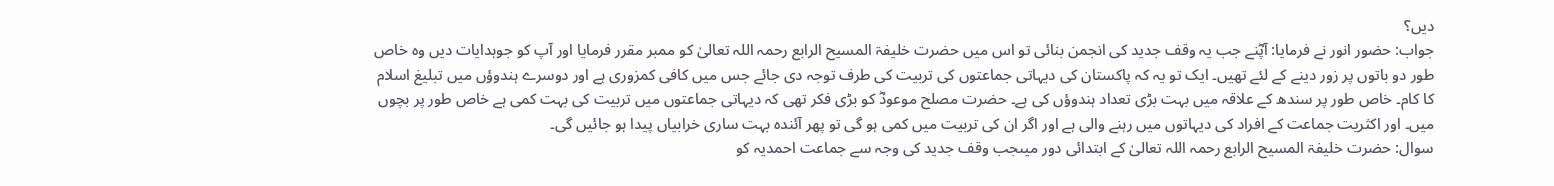دیں؟
جواب: حضور انور نے فرمایا: آپؓنے جب یہ وقف جدید کی انجمن بنائی تو اس میں حضرت خلیفۃ المسیح الرابع رحمہ اللہ تعالیٰ کو ممبر مقرر فرمایا اور آپ کو جوہدایات دیں وہ خاص طور دو باتوں پر زور دینے کے لئے تھیں۔ ایک تو یہ کہ پاکستان کی دیہاتی جماعتوں کی تربیت کی طرف توجہ دی جائے جس میں کافی کمزوری ہے اور دوسرے ہندوؤں میں تبلیغ اسلام کا کام۔ خاص طور پر سندھ کے علاقہ میں بہت بڑی تعداد ہندوؤں کی ہے۔ حضرت مصلح موعودؓ کو بڑی فکر تھی کہ دیہاتی جماعتوں میں تربیت کی بہت کمی ہے خاص طور پر بچوں میں۔ اور اکثریت جماعت کے افراد کی دیہاتوں میں رہنے والی ہے اور اگر ان کی تربیت میں کمی ہو گی تو پھر آئندہ بہت ساری خرابیاں پیدا ہو جائیں گی۔
سوال: حضرت خلیفۃ المسیح الرابع رحمہ اللہ تعالیٰ کے ابتدائی دور میںجب وقف جدید کی وجہ سے جماعت احمدیہ کو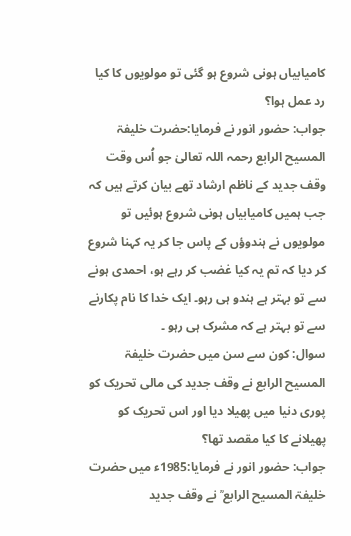کامیابیاں ہونی شروع ہو گئی تو مولویوں کا کیا رد عمل ہوا؟
جواب: حضور انور نے فرمایا:حضرت خلیفۃ المسیح الرابع رحمہ اللہ تعالیٰ جو اُس وقت وقف جدید کے ناظم ارشاد تھے بیان کرتے ہیں کہ جب ہمیں کامیابیاں ہونی شروع ہوئیں تو مولویوں نے ہندوؤں کے پاس جا کر یہ کہنا شروع کر دیا کہ تم یہ کیا غضب کر رہے ہو، احمدی ہونے سے تو بہتر ہے ہندو ہی رہو۔ ایک خدا کا نام پکارنے سے تو بہتر ہے کہ مشرک ہی رہو ۔
سوال: کون سے سن میں حضرت خلیفۃ المسیح الرابع نے وقف جدید کی مالی تحریک کو پوری دنیا میں پھیلا دیا اور اس تحریک کو پھیلانے کا کیا مقصد تھا؟
جواب: حضور انور نے فرمایا:1985ء میں حضرت خلیفۃ المسیح الرابع ؒ نے وقف جدید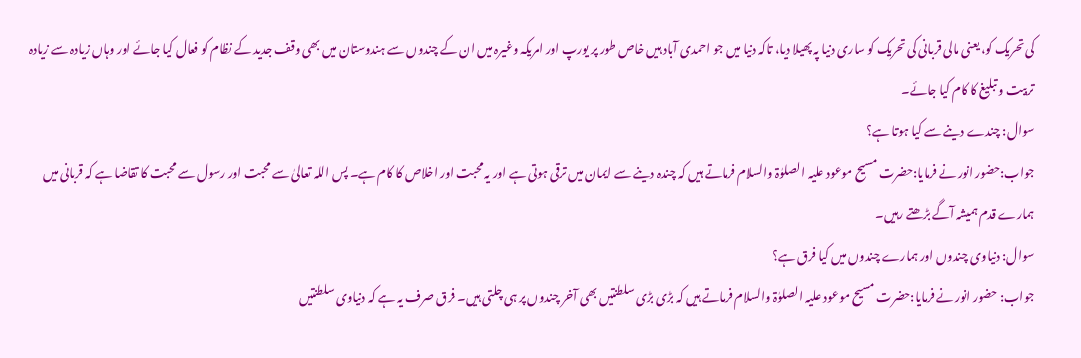کی تحریک کو، یعنی مالی قربانی کی تحریک کو ساری دنیا پہ پھیلا دیا، تاکہ دنیا میں جو احمدی آباد ہیں خاص طور پر یورپ اور امریکہ وغیرہ میں ان کے چندوں سے ہندوستان میں بھی وقف جدید کے نظام کو فعال کیا جائے اور وہاں زیادہ سے زیادہ تربیت و تبلیغ کا کام کیا جائے۔
سوال: چندے دینے سے کیا ہوتا ہے؟
جواب:حضور انور نے فرمایا:حضرت مسیح موعود علیہ الصلوٰۃ والسلام فرماتے ہیں کہ چندہ دینے سے ایمان میں ترقی ہوتی ہے اور یہ محبت اور اخلاص کا کام ہے۔ پس اللہ تعالیٰ سے محبت اور رسول سے محبت کا تقاضا ہے کہ قربانی میں ہمارے قدم ہمیشہ آگے بڑھتے رہیں۔
سوال: دنیاوی چندوں اور ہمارے چندوں میں کیا فرق ہے؟
جواب: حضور انور نے فرمایا:حضرت مسیح موعود علیہ الصلوٰۃ والسلام فرماتے ہیں کہ بڑی بڑی سلطنتیں بھی آخر چندوں پر ہی چلتی ہیں۔ فرق صرف یہ ہے کہ دنیاوی سلطنتیں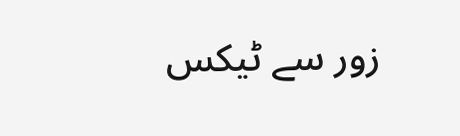زور سے ٹیکس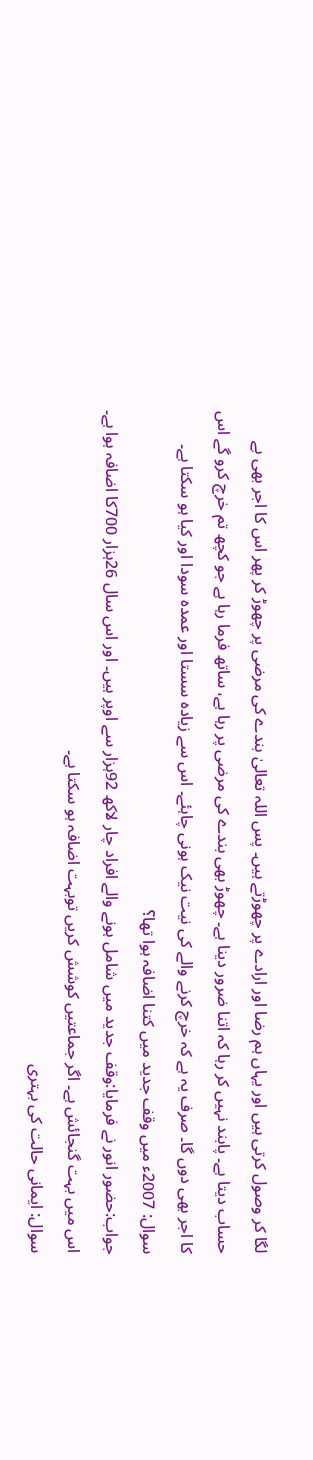لگا کر وصول کرتی ہیں اور یہاں ہم رضا اور ارادے پر چھوڑتے ہیں۔ پس اللہ تعالیٰ بندے کی مرضی پر چھوڑ کر پھر اس کا اجر بھی بے حساب دیتا ہے۔ پابند نہیں کر رہا کہ اتنا ضرور دینا ہے۔ چھوڑ بھی بندے کی مرضی پر رہا ہے، ساتھ فرما رہا ہے جو کچھ تم خرچ کرو گے اس کا اجر بھی دوں گا۔ صرف یہ ہے کہ خرچ کرنے والے کی نیت نیک ہونی چاہئے۔ اس سے زیادہ سستا اور عمدہ سودا اور کیا ہو سکتا ہے۔
سوال: 2007ء میں وقف جدید میں کتنا اضافہ ہوا تھا؟
جواب:حضور انور نے فرمایا:وقف جدید میں شامل ہونے والے افراد چار لاکھ 92ہزار سے اوپر ہیں۔ اور اس سال 26ہزار 700کا اضافہ ہوا ہے۔ اس میں بہت گنجائش ہے۔ اگر جماعتیں کوشش کریں توبہت اضافہ ہو سکتا ہے۔
سوال: ایمانی حالت کی بہتری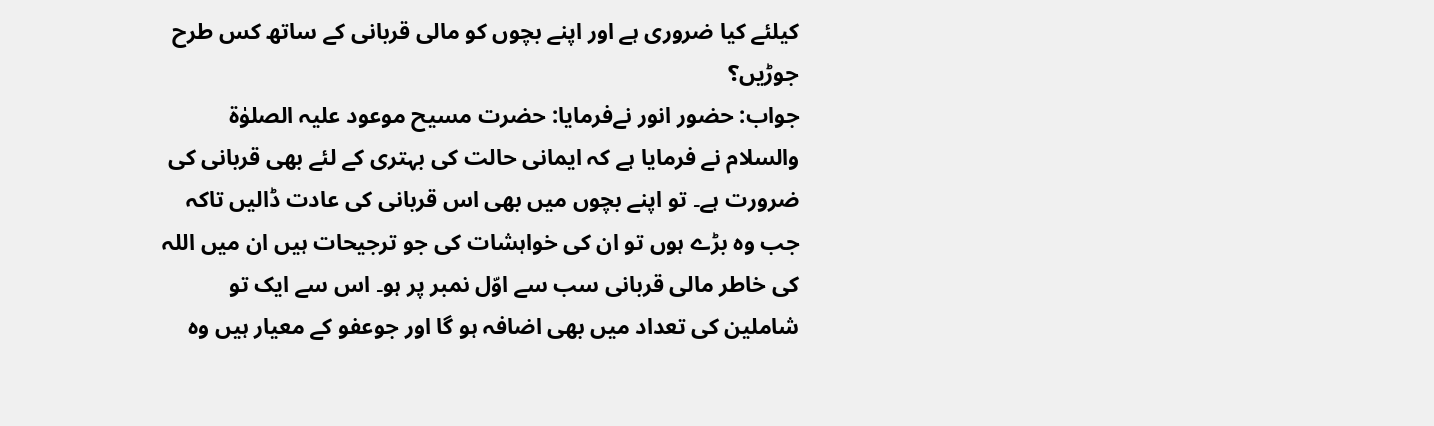کیلئے کیا ضروری ہے اور اپنے بچوں کو مالی قربانی کے ساتھ کس طرح جوڑیں؟
جواب: حضور انور نےفرمایا: حضرت مسیح موعود علیہ الصلوٰۃ والسلام نے فرمایا ہے کہ ایمانی حالت کی بہتری کے لئے بھی قربانی کی ضرورت ہے۔ تو اپنے بچوں میں بھی اس قربانی کی عادت ڈالیں تاکہ جب وہ بڑے ہوں تو ان کی خواہشات کی جو ترجیحات ہیں ان میں اللہ کی خاطر مالی قربانی سب سے اوّل نمبر پر ہو۔ اس سے ایک تو شاملین کی تعداد میں بھی اضافہ ہو گا اور جوعفو کے معیار ہیں وہ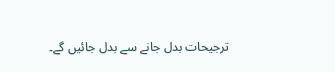ترجیحات بدل جانے سے بدل جائیں گے۔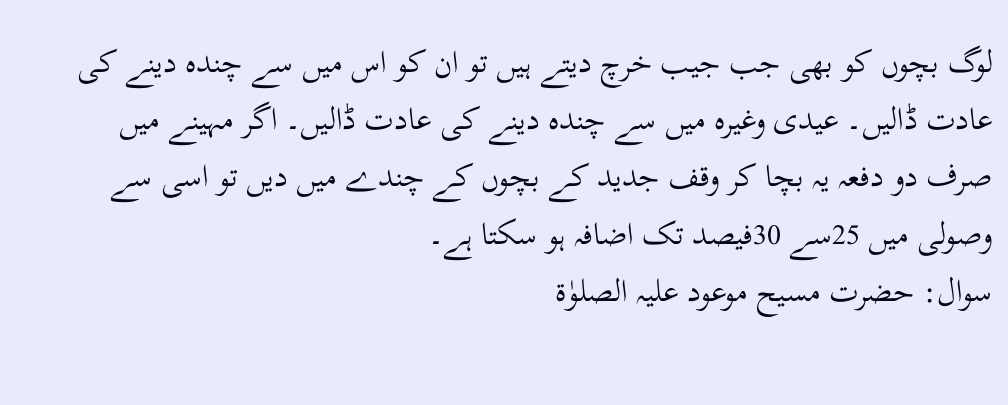لوگ بچوں کو بھی جب جیب خرچ دیتے ہیں تو ان کو اس میں سے چندہ دینے کی عادت ڈالیں۔ عیدی وغیرہ میں سے چندہ دینے کی عادت ڈالیں۔ اگر مہینے میں صرف دو دفعہ یہ بچا کر وقف جدید کے بچوں کے چندے میں دیں تو اسی سے وصولی میں 25سے 30فیصد تک اضافہ ہو سکتا ہے۔
سوال: حضرت مسیح موعود علیہ الصلوٰۃ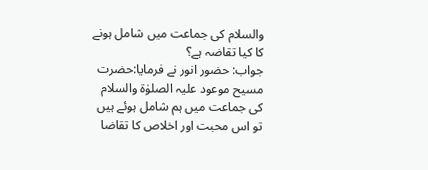والسلام کی جماعت میں شامل ہونے کا کیا تقاضہ ہے؟
جواب: حضور انور نے فرمایا:حضرت مسیح موعود علیہ الصلوٰۃ والسلام کی جماعت میں ہم شامل ہوئے ہیں تو اس محبت اور اخلاص کا تقاضا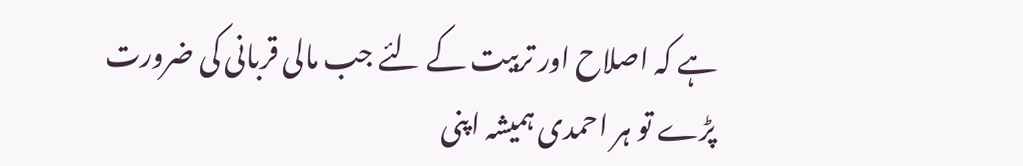ہے کہ اصلاح اور تربیت کے لئے جب مالی قربانی کی ضرورت پڑے تو ہر احمدی ہمیشہ اپنی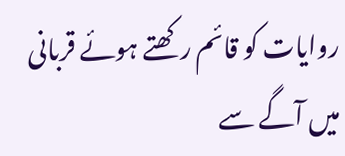روایات کو قائم رکھتے ہوئے قربانی میں آگے سے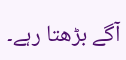آگے بڑھتا رہے۔